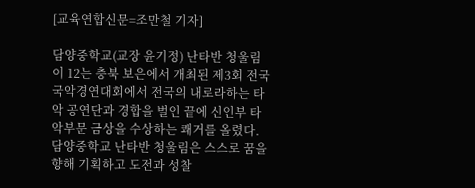[교육연합신문=조만철 기자]

담양중학교(교장 윤기정) 난타반 청울림이 12는 충북 보은에서 개최된 제3회 전국국악경연대회에서 전국의 내로라하는 타악 공연단과 경합을 벌인 끝에 신인부 타악부문 금상을 수상하는 쾌거를 올렸다.
담양중학교 난타반 청울림은 스스로 꿈을 향해 기획하고 도전과 성찰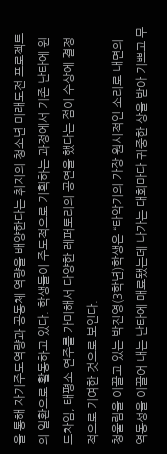을 통해 자기주도역량과 공동체 역량을 배양한다는 취지의 청소년 미래도전 프로젝트의 일환으로 활동하고 있다. 학생들이 주도적으로 기획하는 과정에서 기존 난타에 윈드차임, 태평소 연주를 가미해서 다양한 레퍼토리의 공연을 했다는 점이 수상에 결정적으로 기여한 것으로 보인다.
청울림을 이끌고 있는 박진영(3학년)학생은 “타악기의 가장 원시적인 소리로 내면의 역동성을 이끌어 내는 난타에 매료됐는데 나가는 대회마다 귀중한 상을 받아 기쁘고 무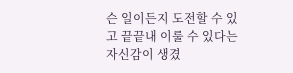슨 일이든지 도전할 수 있고 끝끝내 이룰 수 있다는 자신감이 생겼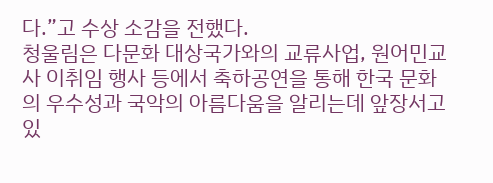다.”고 수상 소감을 전했다.
청울림은 다문화 대상국가와의 교류사업, 원어민교사 이취임 행사 등에서 축하공연을 통해 한국 문화의 우수성과 국악의 아름다움을 알리는데 앞장서고 있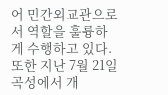어 민간외교관으로서 역할을 훌륭하게 수행하고 있다. 또한 지난 7월 21일 곡성에서 개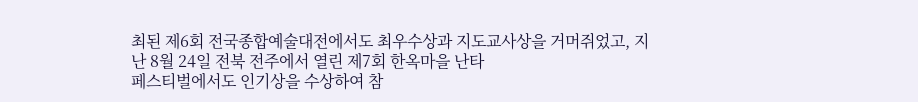최된 제6회 전국종합예술대전에서도 최우수상과 지도교사상을 거머쥐었고, 지난 8월 24일 전북 전주에서 열린 제7회 한옥마을 난타
페스티벌에서도 인기상을 수상하여 참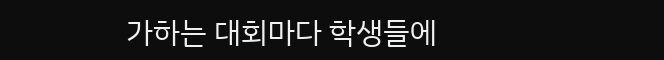가하는 대회마다 학생들에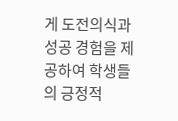게 도전의식과 성공 경험을 제공하여 학생들의 긍정적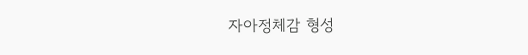자아정체감 형성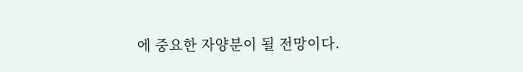에 중요한 자양분이 될 전망이다.